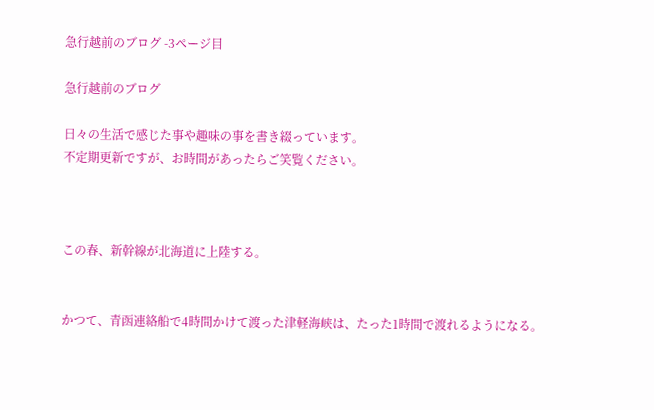急行越前のブログ -3ページ目

急行越前のブログ

日々の生活で感じた事や趣味の事を書き綴っています。
不定期更新ですが、お時間があったらご笑覧ください。



この春、新幹線が北海道に上陸する。


かつて、青函連絡船で4時間かけて渡った津軽海峡は、たった1時間で渡れるようになる。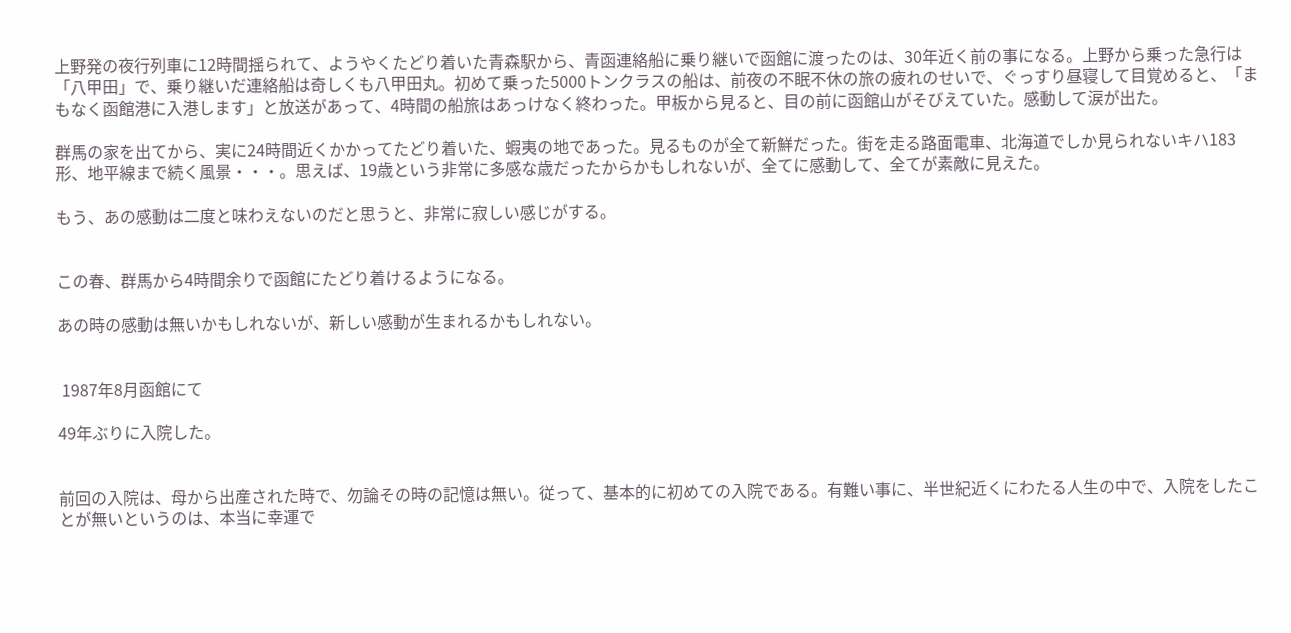上野発の夜行列車に12時間揺られて、ようやくたどり着いた青森駅から、青函連絡船に乗り継いで函館に渡ったのは、30年近く前の事になる。上野から乗った急行は「八甲田」で、乗り継いだ連絡船は奇しくも八甲田丸。初めて乗った5000トンクラスの船は、前夜の不眠不休の旅の疲れのせいで、ぐっすり昼寝して目覚めると、「まもなく函館港に入港します」と放送があって、4時間の船旅はあっけなく終わった。甲板から見ると、目の前に函館山がそびえていた。感動して涙が出た。

群馬の家を出てから、実に24時間近くかかってたどり着いた、蝦夷の地であった。見るものが全て新鮮だった。街を走る路面電車、北海道でしか見られないキハ183形、地平線まで続く風景・・・。思えば、19歳という非常に多感な歳だったからかもしれないが、全てに感動して、全てが素敵に見えた。

もう、あの感動は二度と味わえないのだと思うと、非常に寂しい感じがする。


この春、群馬から4時間余りで函館にたどり着けるようになる。

あの時の感動は無いかもしれないが、新しい感動が生まれるかもしれない。


 1987年8月函館にて

49年ぶりに入院した。


前回の入院は、母から出産された時で、勿論その時の記憶は無い。従って、基本的に初めての入院である。有難い事に、半世紀近くにわたる人生の中で、入院をしたことが無いというのは、本当に幸運で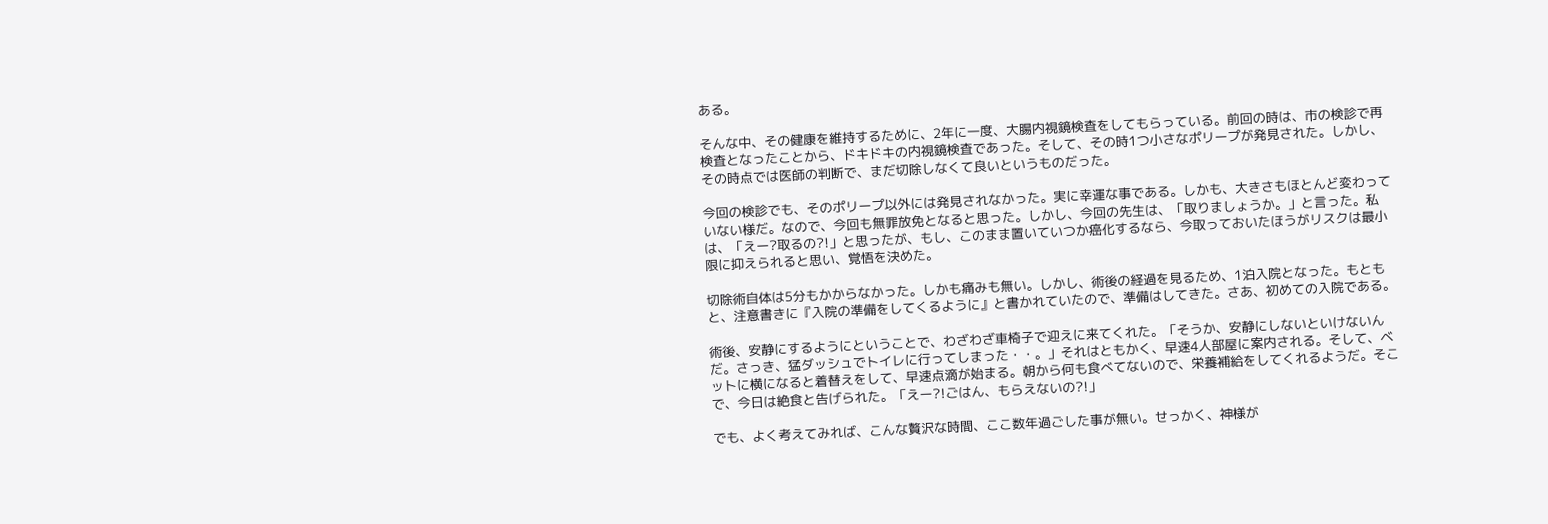ある。

そんな中、その健康を維持するために、2年に一度、大腸内視鏡検査をしてもらっている。前回の時は、市の検診で再検査となったことから、ドキドキの内視鏡検査であった。そして、その時1つ小さなポリープが発見された。しかし、その時点では医師の判断で、まだ切除しなくて良いというものだった。

今回の検診でも、そのポリープ以外には発見されなかった。実に幸運な事である。しかも、大きさもほとんど変わっていない様だ。なので、今回も無罪放免となると思った。しかし、今回の先生は、「取りましょうか。」と言った。私は、「えー?取るの?!」と思ったが、もし、このまま置いていつか癌化するなら、今取っておいたほうがリスクは最小限に抑えられると思い、覚悟を決めた。

切除術自体は5分もかからなかった。しかも痛みも無い。しかし、術後の経過を見るため、1泊入院となった。もともと、注意書きに『入院の準備をしてくるように』と書かれていたので、準備はしてきた。さあ、初めての入院である。

術後、安静にするようにということで、わざわざ車椅子で迎えに来てくれた。「そうか、安静にしないといけないんだ。さっき、猛ダッシュでトイレに行ってしまった・・。」それはともかく、早速4人部屋に案内される。そして、ベットに横になると着替えをして、早速点滴が始まる。朝から何も食べてないので、栄養補給をしてくれるようだ。そこで、今日は絶食と告げられた。「えー?!ごはん、もらえないの?!」

でも、よく考えてみれば、こんな贅沢な時間、ここ数年過ごした事が無い。せっかく、神様が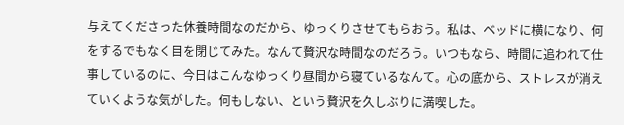与えてくださった休養時間なのだから、ゆっくりさせてもらおう。私は、ベッドに横になり、何をするでもなく目を閉じてみた。なんて贅沢な時間なのだろう。いつもなら、時間に追われて仕事しているのに、今日はこんなゆっくり昼間から寝ているなんて。心の底から、ストレスが消えていくような気がした。何もしない、という贅沢を久しぶりに満喫した。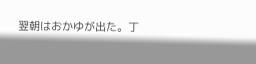翌朝はおかゆが出た。丁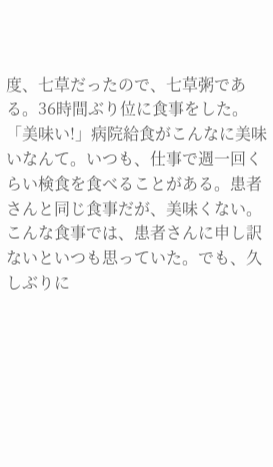度、七草だったので、七草粥である。36時間ぶり位に食事をした。「美味い!」病院給食がこんなに美味いなんて。いつも、仕事で週一回くらい検食を食べることがある。患者さんと同じ食事だが、美味くない。こんな食事では、患者さんに申し訳ないといつも思っていた。でも、久しぶりに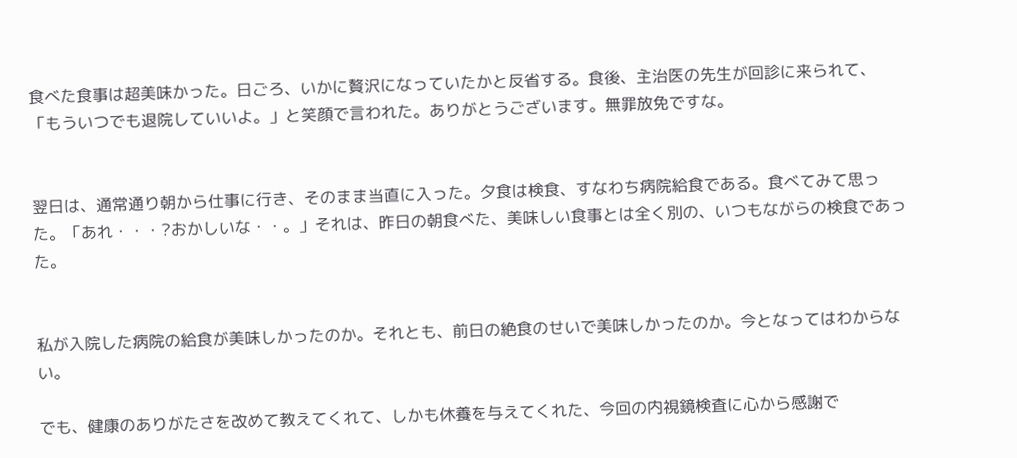食べた食事は超美味かった。日ごろ、いかに贅沢になっていたかと反省する。食後、主治医の先生が回診に来られて、「もういつでも退院していいよ。」と笑顔で言われた。ありがとうございます。無罪放免ですな。


翌日は、通常通り朝から仕事に行き、そのまま当直に入った。夕食は検食、すなわち病院給食である。食べてみて思った。「あれ・・・?おかしいな・・。」それは、昨日の朝食べた、美味しい食事とは全く別の、いつもながらの検食であった。


私が入院した病院の給食が美味しかったのか。それとも、前日の絶食のせいで美味しかったのか。今となってはわからない。

でも、健康のありがたさを改めて教えてくれて、しかも休養を与えてくれた、今回の内視鏡検査に心から感謝で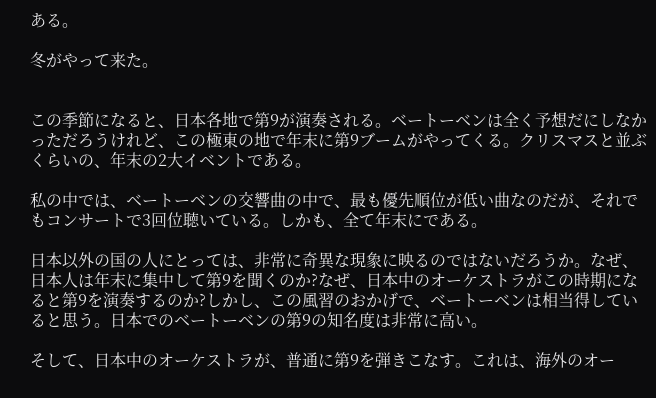ある。

冬がやって来た。


この季節になると、日本各地で第9が演奏される。ベートーベンは全く予想だにしなかっただろうけれど、この極東の地で年末に第9ブームがやってくる。クリスマスと並ぶくらいの、年末の2大イベントである。

私の中では、ベートーベンの交響曲の中で、最も優先順位が低い曲なのだが、それでもコンサートで3回位聴いている。しかも、全て年末にである。

日本以外の国の人にとっては、非常に奇異な現象に映るのではないだろうか。なぜ、日本人は年末に集中して第9を聞くのか?なぜ、日本中のオーケストラがこの時期になると第9を演奏するのか?しかし、この風習のおかげで、ベートーベンは相当得していると思う。日本でのベートーベンの第9の知名度は非常に高い。

そして、日本中のオーケストラが、普通に第9を弾きこなす。これは、海外のオー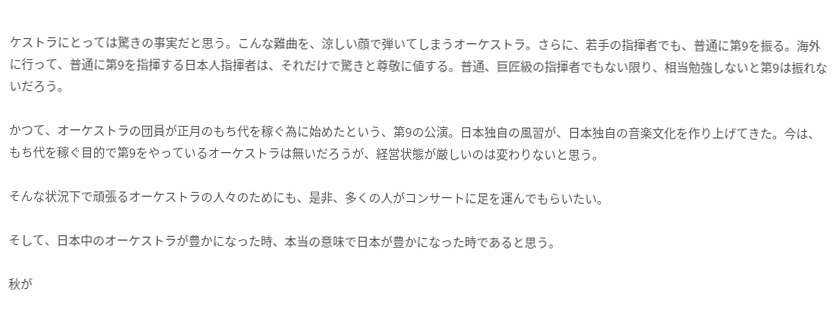ケストラにとっては驚きの事実だと思う。こんな難曲を、涼しい顔で弾いてしまうオーケストラ。さらに、若手の指揮者でも、普通に第9を振る。海外に行って、普通に第9を指揮する日本人指揮者は、それだけで驚きと尊敬に値する。普通、巨匠級の指揮者でもない限り、相当勉強しないと第9は振れないだろう。

かつて、オーケストラの団員が正月のもち代を稼ぐ為に始めたという、第9の公演。日本独自の風習が、日本独自の音楽文化を作り上げてきた。今は、もち代を稼ぐ目的で第9をやっているオーケストラは無いだろうが、経営状態が厳しいのは変わりないと思う。

そんな状況下で頑張るオーケストラの人々のためにも、是非、多くの人がコンサートに足を運んでもらいたい。

そして、日本中のオーケストラが豊かになった時、本当の意味で日本が豊かになった時であると思う。

秋が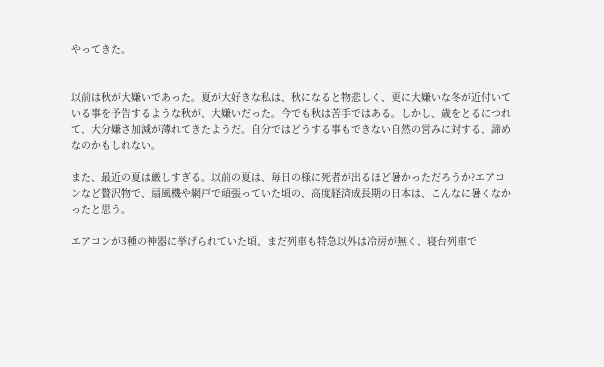やってきた。


以前は秋が大嫌いであった。夏が大好きな私は、秋になると物悲しく、更に大嫌いな冬が近付いている事を予告するような秋が、大嫌いだった。今でも秋は苦手ではある。しかし、歳をとるにつれて、大分嫌さ加減が薄れてきたようだ。自分ではどうする事もできない自然の営みに対する、諦めなのかもしれない。

また、最近の夏は厳しすぎる。以前の夏は、毎日の様に死者が出るほど暑かっただろうか?エアコンなど贅沢物で、扇風機や網戸で頑張っていた頃の、高度経済成長期の日本は、こんなに暑くなかったと思う。

エアコンが3種の神器に挙げられていた頃、まだ列車も特急以外は冷房が無く、寝台列車で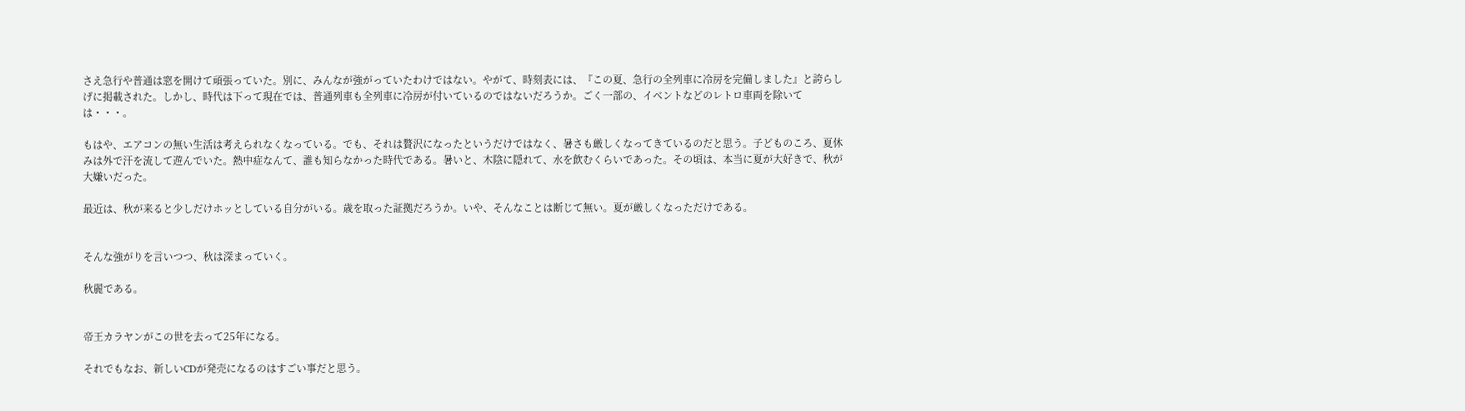さえ急行や普通は窓を開けて頑張っていた。別に、みんなが強がっていたわけではない。やがて、時刻表には、『この夏、急行の全列車に冷房を完備しました』と誇らしげに掲載された。しかし、時代は下って現在では、普通列車も全列車に冷房が付いているのではないだろうか。ごく一部の、イベントなどのレトロ車両を除いては・・・。

もはや、エアコンの無い生活は考えられなくなっている。でも、それは贅沢になったというだけではなく、暑さも厳しくなってきているのだと思う。子どものころ、夏休みは外で汗を流して遊んでいた。熱中症なんて、誰も知らなかった時代である。暑いと、木陰に隠れて、水を飲むくらいであった。その頃は、本当に夏が大好きで、秋が大嫌いだった。

最近は、秋が来ると少しだけホッとしている自分がいる。歳を取った証拠だろうか。いや、そんなことは断じて無い。夏が厳しくなっただけである。


そんな強がりを言いつつ、秋は深まっていく。

秋麗である。


帝王カラヤンがこの世を去って25年になる。

それでもなお、新しいCDが発売になるのはすごい事だと思う。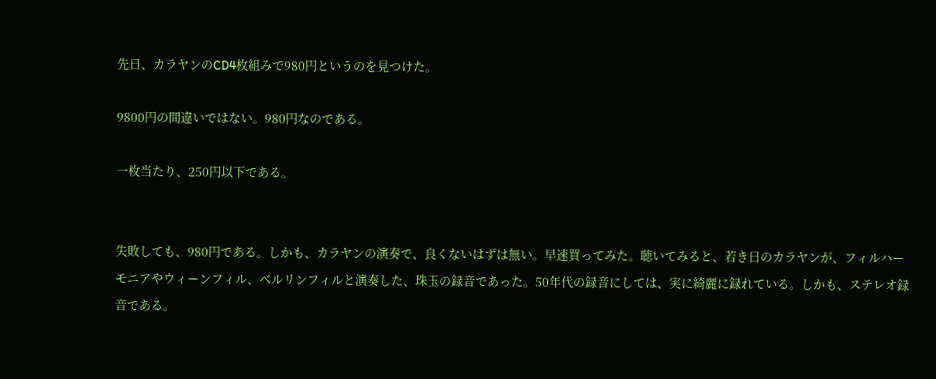先日、カラヤンのCD4枚組みで980円というのを見つけた。

9800円の間違いではない。980円なのである。

一枚当たり、250円以下である。


失敗しても、980円である。しかも、カラヤンの演奏で、良くないはずは無い。早速買ってみた。聴いてみると、若き日のカラヤンが、フィルハーモニアやウィーンフィル、ベルリンフィルと演奏した、珠玉の録音であった。50年代の録音にしては、実に綺麗に録れている。しかも、ステレオ録音である。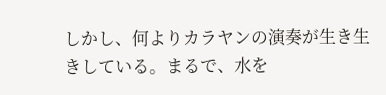しかし、何よりカラヤンの演奏が生き生きしている。まるで、水を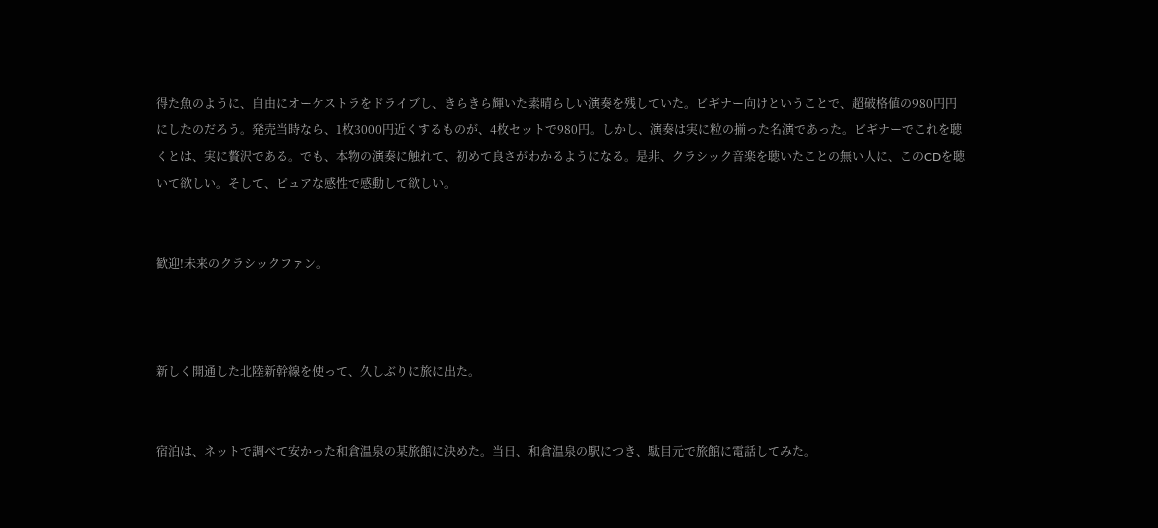得た魚のように、自由にオーケストラをドライブし、きらきら輝いた素晴らしい演奏を残していた。ビギナー向けということで、超破格値の980円円にしたのだろう。発売当時なら、1枚3000円近くするものが、4枚セットで980円。しかし、演奏は実に粒の揃った名演であった。ビギナーでこれを聴くとは、実に贅沢である。でも、本物の演奏に触れて、初めて良さがわかるようになる。是非、クラシック音楽を聴いたことの無い人に、このCDを聴いて欲しい。そして、ピュアな感性で感動して欲しい。


歓迎!未来のクラシックファン。



新しく開通した北陸新幹線を使って、久しぶりに旅に出た。


宿泊は、ネットで調べて安かった和倉温泉の某旅館に決めた。当日、和倉温泉の駅につき、駄目元で旅館に電話してみた。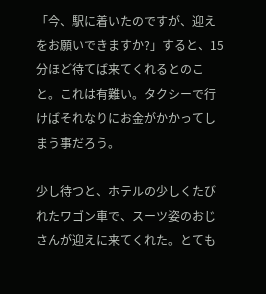「今、駅に着いたのですが、迎えをお願いできますか?」すると、15分ほど待てば来てくれるとのこと。これは有難い。タクシーで行けばそれなりにお金がかかってしまう事だろう。

少し待つと、ホテルの少しくたびれたワゴン車で、スーツ姿のおじさんが迎えに来てくれた。とても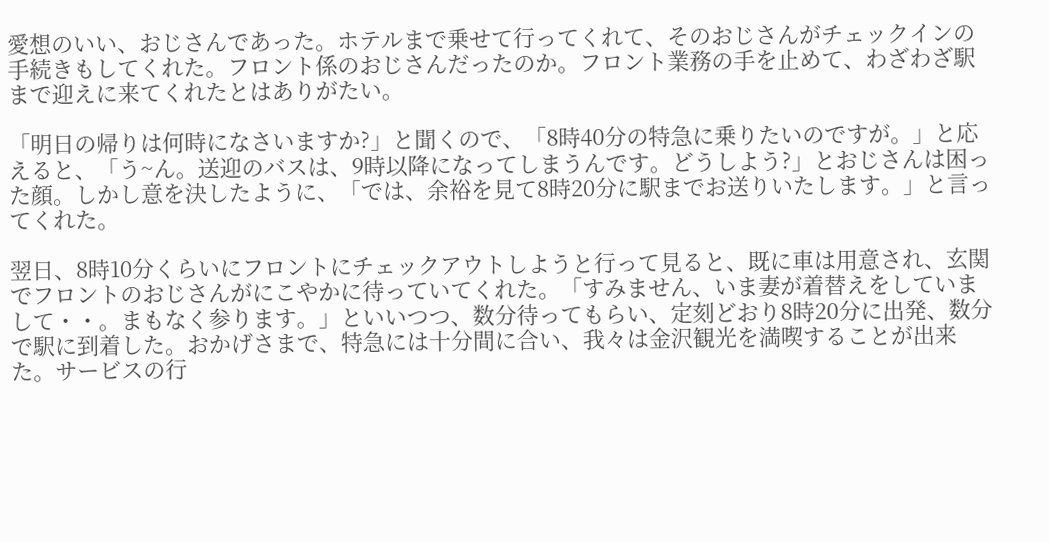愛想のいい、おじさんであった。ホテルまで乗せて行ってくれて、そのおじさんがチェックインの手続きもしてくれた。フロント係のおじさんだったのか。フロント業務の手を止めて、わざわざ駅まで迎えに来てくれたとはありがたい。

「明日の帰りは何時になさいますか?」と聞くので、「8時40分の特急に乗りたいのですが。」と応えると、「う~ん。送迎のバスは、9時以降になってしまうんです。どうしよう?」とおじさんは困った顔。しかし意を決したように、「では、余裕を見て8時20分に駅までお送りいたします。」と言ってくれた。

翌日、8時10分くらいにフロントにチェックアウトしようと行って見ると、既に車は用意され、玄関でフロントのおじさんがにこやかに待っていてくれた。「すみません、いま妻が着替えをしていまして・・。まもなく参ります。」といいつつ、数分待ってもらい、定刻どおり8時20分に出発、数分で駅に到着した。おかげさまで、特急には十分間に合い、我々は金沢観光を満喫することが出来た。サービスの行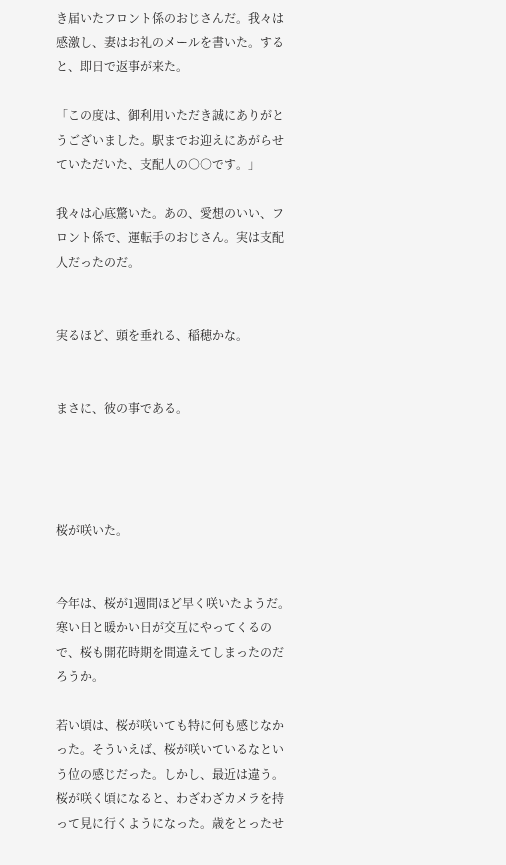き届いたフロント係のおじさんだ。我々は感激し、妻はお礼のメールを書いた。すると、即日で返事が来た。

「この度は、御利用いただき誠にありがとうございました。駅までお迎えにあがらせていただいた、支配人の○○です。」

我々は心底驚いた。あの、愛想のいい、フロント係で、運転手のおじさん。実は支配人だったのだ。


実るほど、頭を垂れる、稲穂かな。


まさに、彼の事である。




桜が咲いた。


今年は、桜が1週間ほど早く咲いたようだ。寒い日と暖かい日が交互にやってくるので、桜も開花時期を間違えてしまったのだろうか。

若い頃は、桜が咲いても特に何も感じなかった。そういえば、桜が咲いているなという位の感じだった。しかし、最近は違う。桜が咲く頃になると、わざわざカメラを持って見に行くようになった。歳をとったせ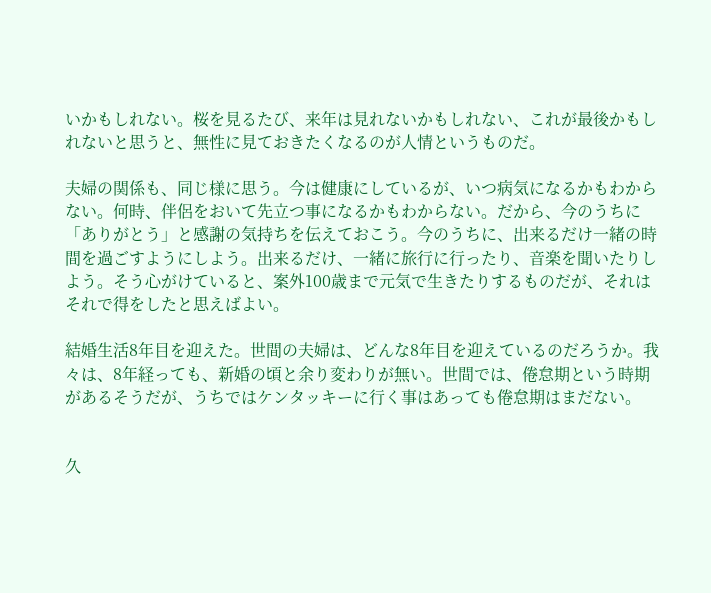いかもしれない。桜を見るたび、来年は見れないかもしれない、これが最後かもしれないと思うと、無性に見ておきたくなるのが人情というものだ。

夫婦の関係も、同じ様に思う。今は健康にしているが、いつ病気になるかもわからない。何時、伴侶をおいて先立つ事になるかもわからない。だから、今のうちに「ありがとう」と感謝の気持ちを伝えておこう。今のうちに、出来るだけ一緒の時間を過ごすようにしよう。出来るだけ、一緒に旅行に行ったり、音楽を聞いたりしよう。そう心がけていると、案外100歳まで元気で生きたりするものだが、それはそれで得をしたと思えばよい。

結婚生活8年目を迎えた。世間の夫婦は、どんな8年目を迎えているのだろうか。我々は、8年経っても、新婚の頃と余り変わりが無い。世間では、倦怠期という時期があるそうだが、うちではケンタッキーに行く事はあっても倦怠期はまだない。


久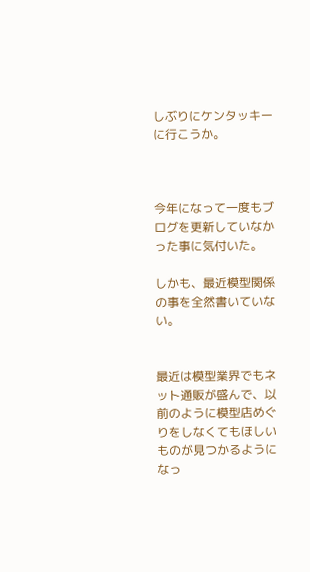しぶりにケンタッキーに行こうか。



今年になって一度もブログを更新していなかった事に気付いた。

しかも、最近模型関係の事を全然書いていない。


最近は模型業界でもネット通販が盛んで、以前のように模型店めぐりをしなくてもほしいものが見つかるようになっ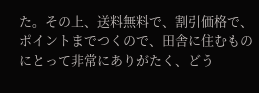た。その上、送料無料で、割引価格で、ポイントまでつくので、田舎に住むものにとって非常にありがたく、どう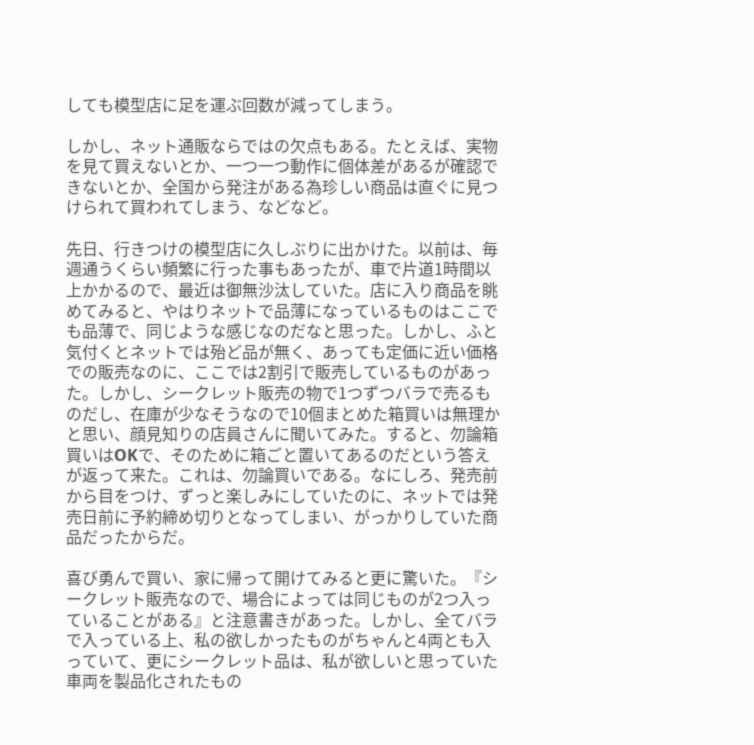しても模型店に足を運ぶ回数が減ってしまう。

しかし、ネット通販ならではの欠点もある。たとえば、実物を見て買えないとか、一つ一つ動作に個体差があるが確認できないとか、全国から発注がある為珍しい商品は直ぐに見つけられて買われてしまう、などなど。

先日、行きつけの模型店に久しぶりに出かけた。以前は、毎週通うくらい頻繁に行った事もあったが、車で片道1時間以上かかるので、最近は御無沙汰していた。店に入り商品を眺めてみると、やはりネットで品薄になっているものはここでも品薄で、同じような感じなのだなと思った。しかし、ふと気付くとネットでは殆ど品が無く、あっても定価に近い価格での販売なのに、ここでは2割引で販売しているものがあった。しかし、シークレット販売の物で1つずつバラで売るものだし、在庫が少なそうなので10個まとめた箱買いは無理かと思い、顔見知りの店員さんに聞いてみた。すると、勿論箱買いはOKで、そのために箱ごと置いてあるのだという答えが返って来た。これは、勿論買いである。なにしろ、発売前から目をつけ、ずっと楽しみにしていたのに、ネットでは発売日前に予約締め切りとなってしまい、がっかりしていた商品だったからだ。

喜び勇んで買い、家に帰って開けてみると更に驚いた。『シークレット販売なので、場合によっては同じものが2つ入っていることがある』と注意書きがあった。しかし、全てバラで入っている上、私の欲しかったものがちゃんと4両とも入っていて、更にシークレット品は、私が欲しいと思っていた車両を製品化されたもの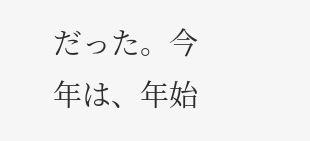だった。今年は、年始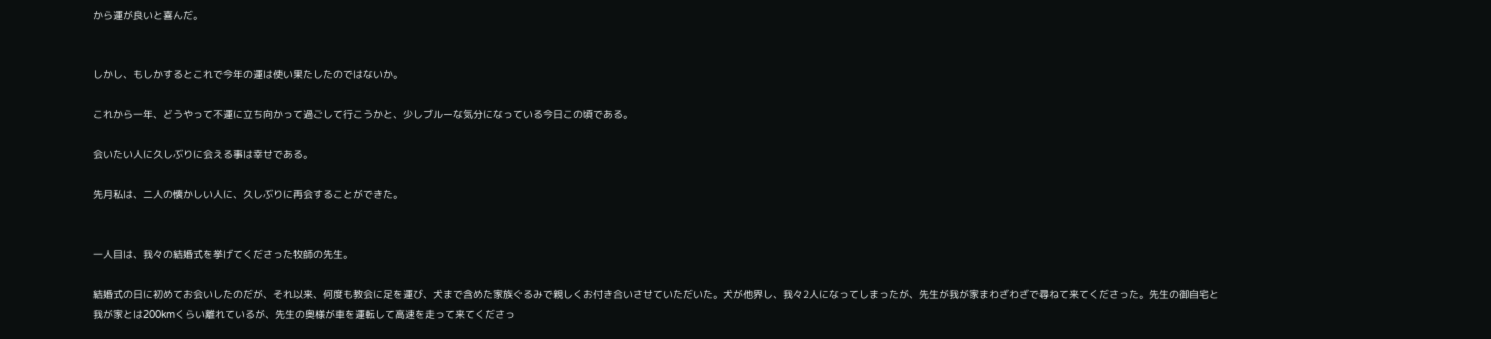から運が良いと喜んだ。


しかし、もしかするとこれで今年の運は使い果たしたのではないか。

これから一年、どうやって不運に立ち向かって過ごして行こうかと、少しブルーな気分になっている今日この頃である。

会いたい人に久しぶりに会える事は幸せである。

先月私は、二人の懐かしい人に、久しぶりに再会することができた。


一人目は、我々の結婚式を挙げてくださった牧師の先生。

結婚式の日に初めてお会いしたのだが、それ以来、何度も教会に足を運び、犬まで含めた家族ぐるみで親しくお付き合いさせていただいた。犬が他界し、我々2人になってしまったが、先生が我が家まわざわざで尋ねて来てくださった。先生の御自宅と我が家とは200kmくらい離れているが、先生の奥様が車を運転して高速を走って来てくださっ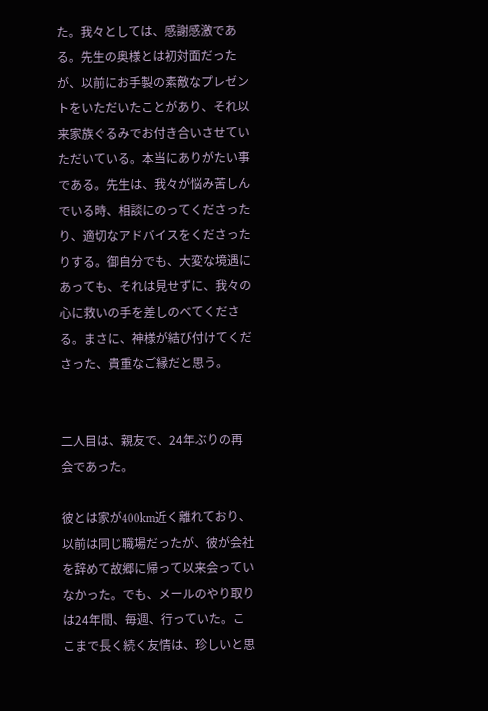た。我々としては、感謝感激である。先生の奥様とは初対面だったが、以前にお手製の素敵なプレゼントをいただいたことがあり、それ以来家族ぐるみでお付き合いさせていただいている。本当にありがたい事である。先生は、我々が悩み苦しんでいる時、相談にのってくださったり、適切なアドバイスをくださったりする。御自分でも、大変な境遇にあっても、それは見せずに、我々の心に救いの手を差しのべてくださる。まさに、神様が結び付けてくださった、貴重なご縁だと思う。


二人目は、親友で、24年ぶりの再会であった。

彼とは家が400km近く離れており、以前は同じ職場だったが、彼が会社を辞めて故郷に帰って以来会っていなかった。でも、メールのやり取りは24年間、毎週、行っていた。ここまで長く続く友情は、珍しいと思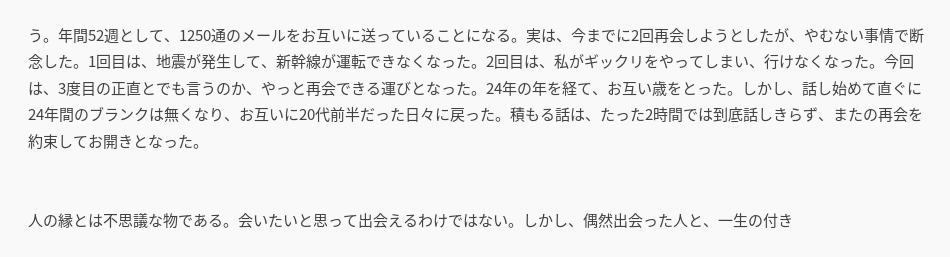う。年間52週として、1250通のメールをお互いに送っていることになる。実は、今までに2回再会しようとしたが、やむない事情で断念した。1回目は、地震が発生して、新幹線が運転できなくなった。2回目は、私がギックリをやってしまい、行けなくなった。今回は、3度目の正直とでも言うのか、やっと再会できる運びとなった。24年の年を経て、お互い歳をとった。しかし、話し始めて直ぐに24年間のブランクは無くなり、お互いに20代前半だった日々に戻った。積もる話は、たった2時間では到底話しきらず、またの再会を約束してお開きとなった。


人の縁とは不思議な物である。会いたいと思って出会えるわけではない。しかし、偶然出会った人と、一生の付き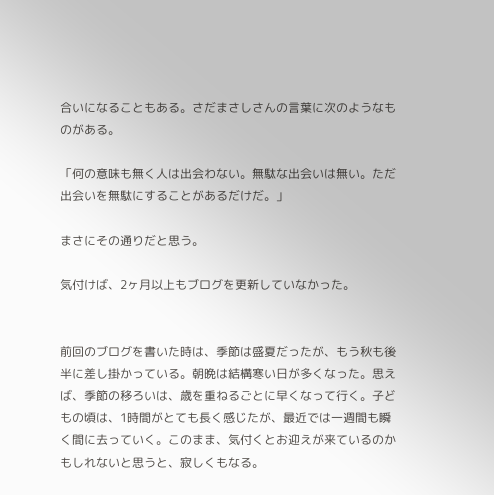合いになることもある。さだまさしさんの言葉に次のようなものがある。

「何の意味も無く人は出会わない。無駄な出会いは無い。ただ出会いを無駄にすることがあるだけだ。」

まさにその通りだと思う。

気付けば、2ヶ月以上もブログを更新していなかった。


前回のブログを書いた時は、季節は盛夏だったが、もう秋も後半に差し掛かっている。朝晩は結構寒い日が多くなった。思えば、季節の移ろいは、歳を重ねるごとに早くなって行く。子どもの頃は、1時間がとても長く感じたが、最近では一週間も瞬く間に去っていく。このまま、気付くとお迎えが来ているのかもしれないと思うと、寂しくもなる。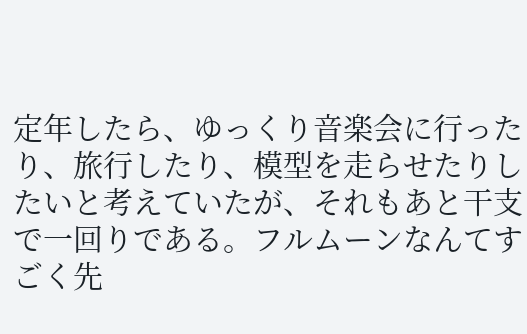定年したら、ゆっくり音楽会に行ったり、旅行したり、模型を走らせたりしたいと考えていたが、それもあと干支で一回りである。フルムーンなんてすごく先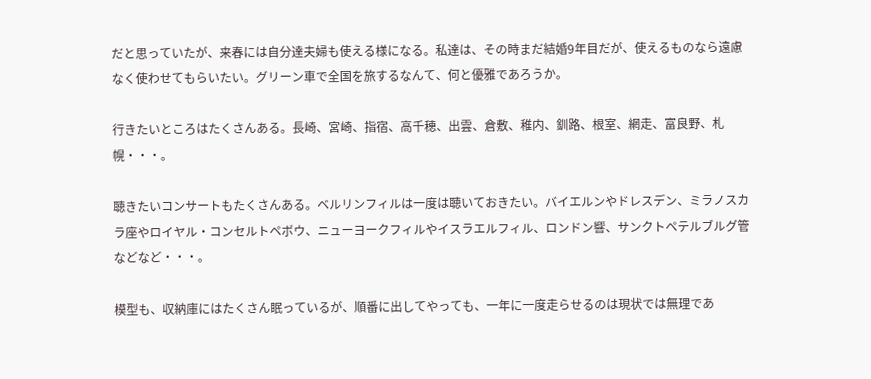だと思っていたが、来春には自分達夫婦も使える様になる。私達は、その時まだ結婚9年目だが、使えるものなら遠慮なく使わせてもらいたい。グリーン車で全国を旅するなんて、何と優雅であろうか。

行きたいところはたくさんある。長崎、宮崎、指宿、高千穂、出雲、倉敷、稚内、釧路、根室、網走、富良野、札幌・・・。

聴きたいコンサートもたくさんある。ベルリンフィルは一度は聴いておきたい。バイエルンやドレスデン、ミラノスカラ座やロイヤル・コンセルトペボウ、ニューヨークフィルやイスラエルフィル、ロンドン響、サンクトペテルブルグ管などなど・・・。

模型も、収納庫にはたくさん眠っているが、順番に出してやっても、一年に一度走らせるのは現状では無理であ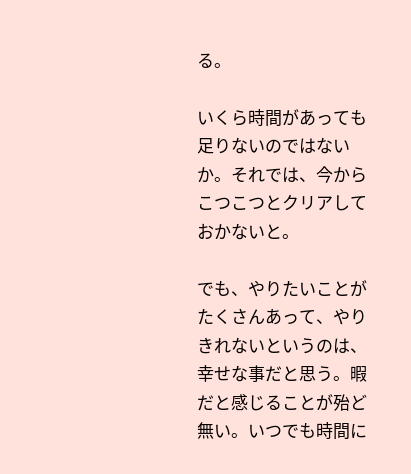る。

いくら時間があっても足りないのではないか。それでは、今からこつこつとクリアしておかないと。

でも、やりたいことがたくさんあって、やりきれないというのは、幸せな事だと思う。暇だと感じることが殆ど無い。いつでも時間に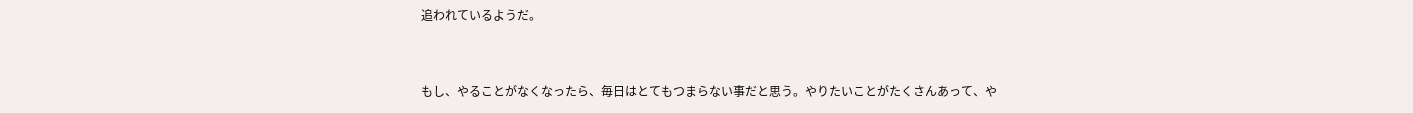追われているようだ。


もし、やることがなくなったら、毎日はとてもつまらない事だと思う。やりたいことがたくさんあって、や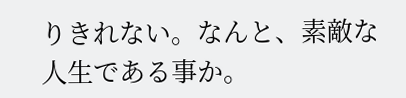りきれない。なんと、素敵な人生である事か。